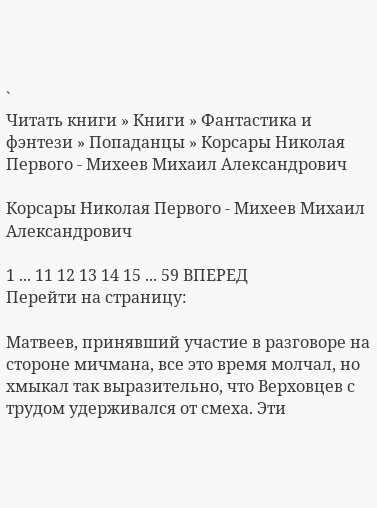`
Читать книги » Книги » Фантастика и фэнтези » Попаданцы » Корсары Николая Первого - Михеев Михаил Александрович

Корсары Николая Первого - Михеев Михаил Александрович

1 ... 11 12 13 14 15 ... 59 ВПЕРЕД
Перейти на страницу:

Матвеев, принявший участие в разговоре на стороне мичмана, все это время молчал, но хмыкал так выразительно, что Верховцев с трудом удерживался от смеха. Эти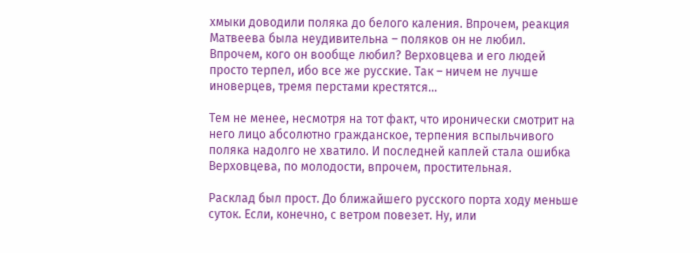хмыки доводили поляка до белого каления. Впрочем, реакция Матвеева была неудивительна – поляков он не любил. Впрочем, кого он вообще любил? Верховцева и его людей просто терпел, ибо все же русские. Так – ничем не лучше иноверцев, тремя перстами крестятся…

Тем не менее, несмотря на тот факт, что иронически смотрит на него лицо абсолютно гражданское, терпения вспыльчивого поляка надолго не хватило. И последней каплей стала ошибка Верховцева, по молодости, впрочем, простительная.

Расклад был прост. До ближайшего русского порта ходу меньше суток. Если, конечно, с ветром повезет. Ну, или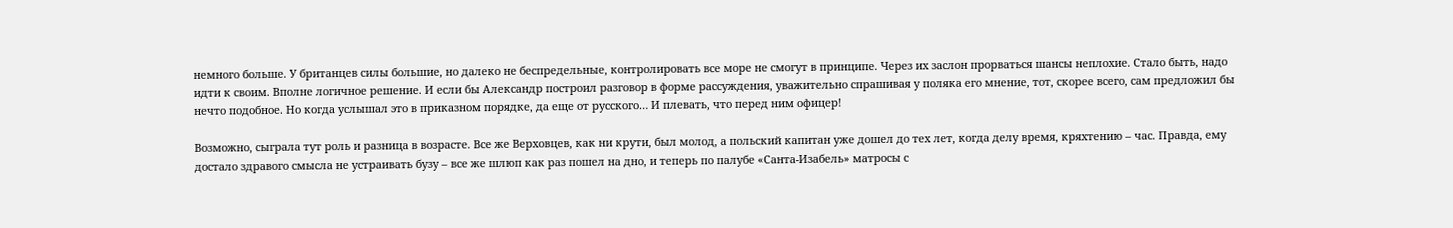немного больше. У британцев силы большие, но далеко не беспредельные, контролировать все море не смогут в принципе. Через их заслон прорваться шансы неплохие. Стало быть, надо идти к своим. Вполне логичное решение. И если бы Александр построил разговор в форме рассуждения, уважительно спрашивая у поляка его мнение, тот, скорее всего, сам предложил бы нечто подобное. Но когда услышал это в приказном порядке, да еще от русского… И плевать, что перед ним офицер!

Возможно, сыграла тут роль и разница в возрасте. Все же Верховцев, как ни крути, был молод, а польский капитан уже дошел до тех лет, когда делу время, кряхтению – час. Правда, ему достало здравого смысла не устраивать бузу – все же шлюп как раз пошел на дно, и теперь по палубе «Санта-Изабель» матросы с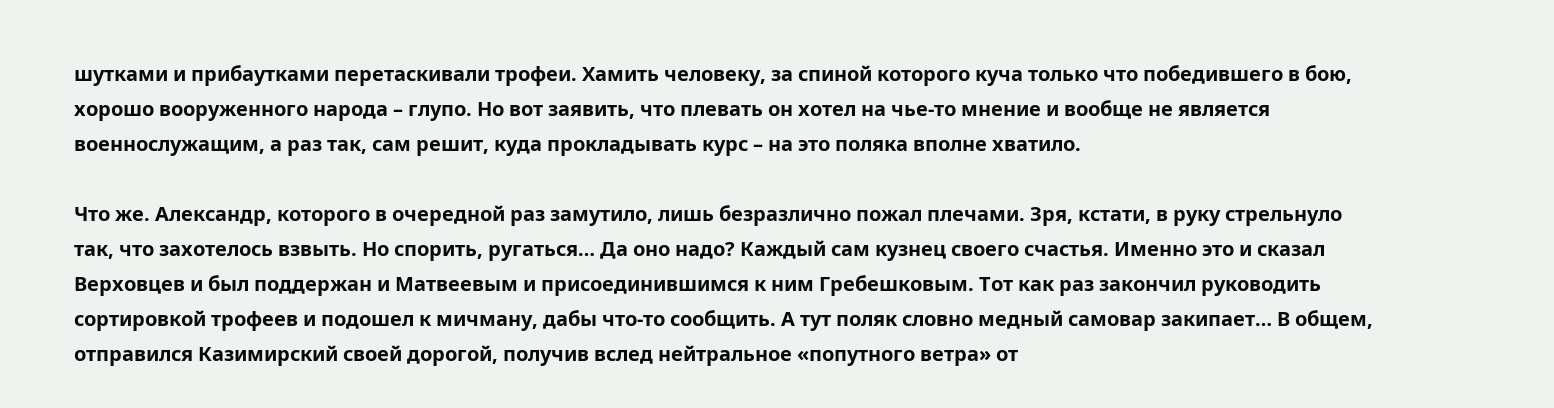шутками и прибаутками перетаскивали трофеи. Хамить человеку, за спиной которого куча только что победившего в бою, хорошо вооруженного народа – глупо. Но вот заявить, что плевать он хотел на чье-то мнение и вообще не является военнослужащим, а раз так, сам решит, куда прокладывать курс – на это поляка вполне хватило.

Что же. Александр, которого в очередной раз замутило, лишь безразлично пожал плечами. Зря, кстати, в руку стрельнуло так, что захотелось взвыть. Но спорить, ругаться… Да оно надо? Каждый сам кузнец своего счастья. Именно это и сказал Верховцев и был поддержан и Матвеевым и присоединившимся к ним Гребешковым. Тот как раз закончил руководить сортировкой трофеев и подошел к мичману, дабы что-то сообщить. А тут поляк словно медный самовар закипает… В общем, отправился Казимирский своей дорогой, получив вслед нейтральное «попутного ветра» от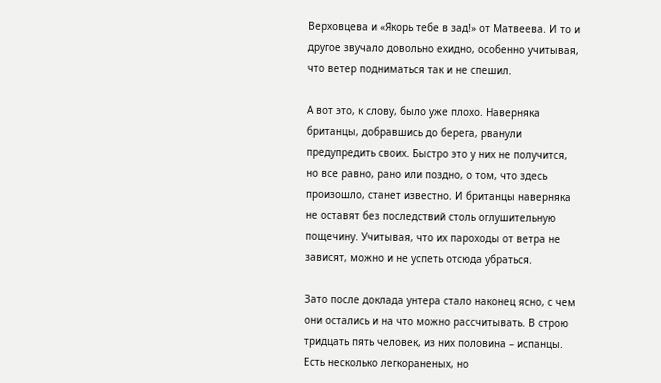Верховцева и «Якорь тебе в зад!» от Матвеева. И то и другое звучало довольно ехидно, особенно учитывая, что ветер подниматься так и не спешил.

А вот это, к слову, было уже плохо. Наверняка британцы, добравшись до берега, рванули предупредить своих. Быстро это у них не получится, но все равно, рано или поздно, о том, что здесь произошло, станет известно. И британцы наверняка не оставят без последствий столь оглушительную пощечину. Учитывая, что их пароходы от ветра не зависят, можно и не успеть отсюда убраться.

Зато после доклада унтера стало наконец ясно, с чем они остались и на что можно рассчитывать. В строю тридцать пять человек, из них половина – испанцы. Есть несколько легкораненых, но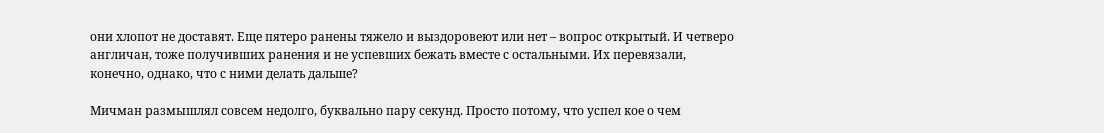они хлопот не доставят. Еще пятеро ранены тяжело и выздоровеют или нет – вопрос открытый. И четверо англичан, тоже получивших ранения и не успевших бежать вместе с остальными. Их перевязали, конечно, однако, что с ними делать дальше?

Мичман размышлял совсем недолго, буквально пару секунд. Просто потому, что успел кое о чем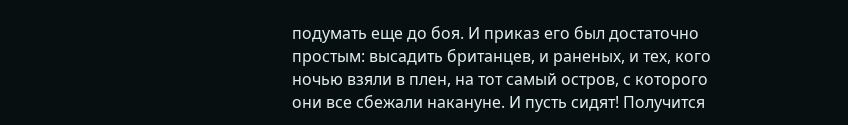подумать еще до боя. И приказ его был достаточно простым: высадить британцев, и раненых, и тех, кого ночью взяли в плен, на тот самый остров, с которого они все сбежали накануне. И пусть сидят! Получится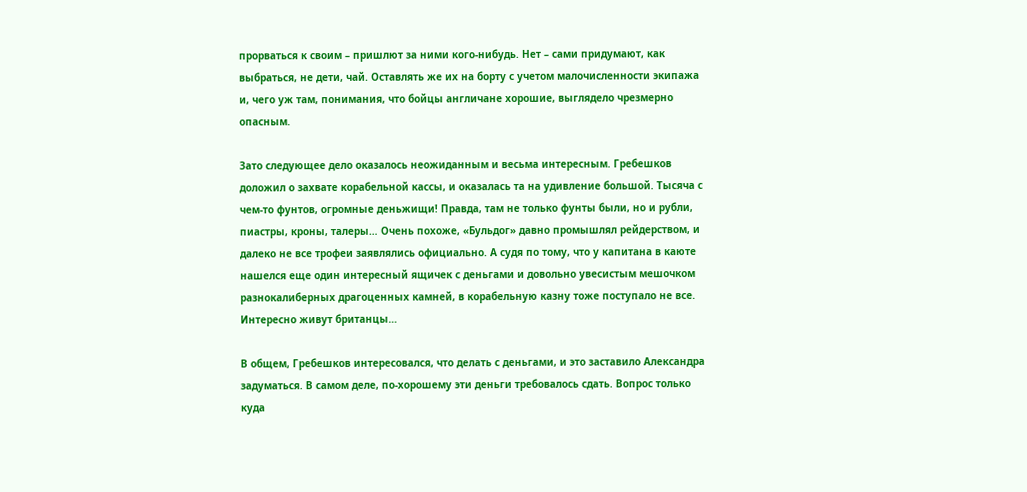прорваться к своим – пришлют за ними кого-нибудь. Нет – сами придумают, как выбраться, не дети, чай. Оставлять же их на борту с учетом малочисленности экипажа и, чего уж там, понимания, что бойцы англичане хорошие, выглядело чрезмерно опасным.

Зато следующее дело оказалось неожиданным и весьма интересным. Гребешков доложил о захвате корабельной кассы, и оказалась та на удивление большой. Тысяча с чем-то фунтов, огромные деньжищи! Правда, там не только фунты были, но и рубли, пиастры, кроны, талеры… Очень похоже, «Бульдог» давно промышлял рейдерством, и далеко не все трофеи заявлялись официально. А судя по тому, что у капитана в каюте нашелся еще один интересный ящичек с деньгами и довольно увесистым мешочком разнокалиберных драгоценных камней, в корабельную казну тоже поступало не все. Интересно живут британцы…

В общем, Гребешков интересовался, что делать с деньгами, и это заставило Александра задуматься. В самом деле, по-хорошему эти деньги требовалось сдать. Вопрос только куда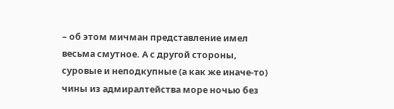– об этом мичман представление имел весьма смутное. А с другой стороны, суровые и неподкупные (а как же иначе-то) чины из адмиралтейства море ночью без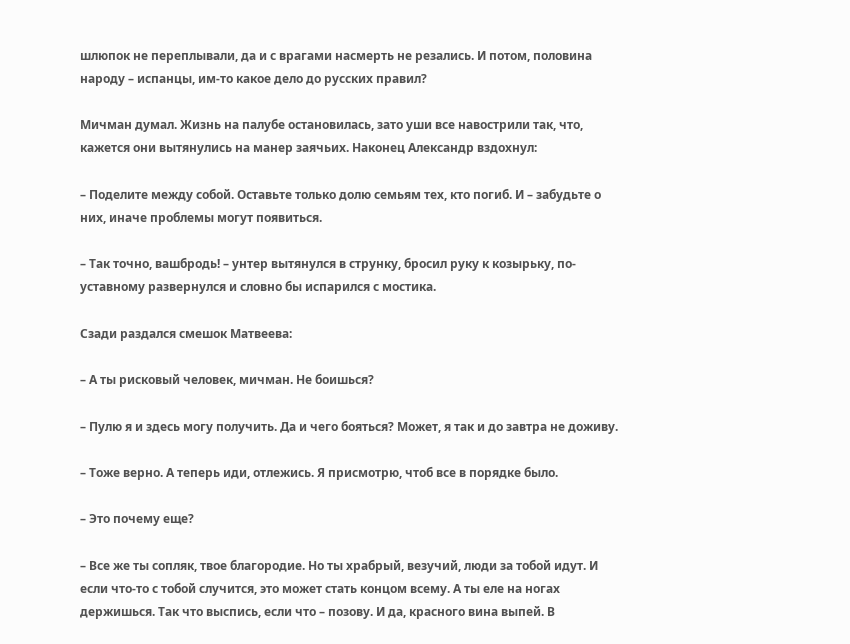шлюпок не переплывали, да и с врагами насмерть не резались. И потом, половина народу – испанцы, им-то какое дело до русских правил?

Мичман думал. Жизнь на палубе остановилась, зато уши все навострили так, что, кажется они вытянулись на манер заячьих. Наконец Александр вздохнул:

– Поделите между собой. Оставьте только долю семьям тех, кто погиб. И – забудьте о них, иначе проблемы могут появиться.

– Так точно, вашбродь! – унтер вытянулся в струнку, бросил руку к козырьку, по-уставному развернулся и словно бы испарился с мостика.

Сзади раздался смешок Матвеева:

– А ты рисковый человек, мичман. Не боишься?

– Пулю я и здесь могу получить. Да и чего бояться? Может, я так и до завтра не доживу.

– Тоже верно. А теперь иди, отлежись. Я присмотрю, чтоб все в порядке было.

– Это почему еще?

– Все же ты сопляк, твое благородие. Но ты храбрый, везучий, люди за тобой идут. И если что-то с тобой случится, это может стать концом всему. А ты еле на ногах держишься. Так что выспись, если что – позову. И да, красного вина выпей. В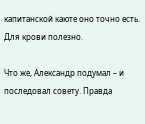капитанской каюте оно точно есть. Для крови полезно.

Что же, Александр подумал – и последовал совету. Правда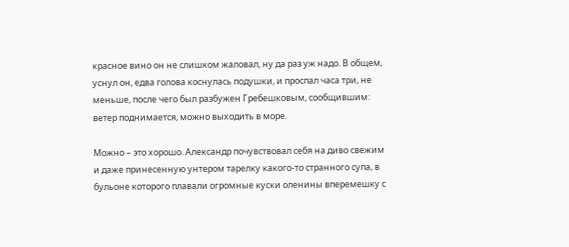красное вино он не слишком жаловал, ну да раз уж надо. В общем, уснул он, едва голова коснулась подушки, и проспал часа три, не меньше, после чего был разбужен Гребешковым, сообщившим: ветер поднимается, можно выходить в море.

Можно – это хорошо. Александр почувствовал себя на диво свежим и даже принесенную унтером тарелку какого-то странного супа, в бульоне которого плавали огромные куски оленины вперемешку с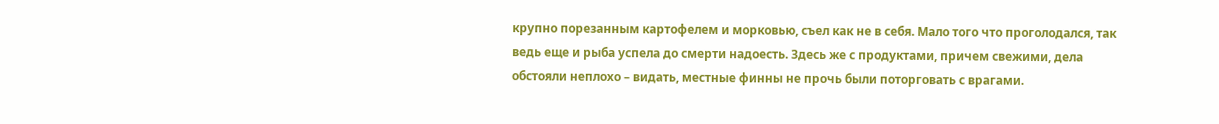крупно порезанным картофелем и морковью, съел как не в себя. Мало того что проголодался, так ведь еще и рыба успела до смерти надоесть. Здесь же с продуктами, причем свежими, дела обстояли неплохо – видать, местные финны не прочь были поторговать с врагами.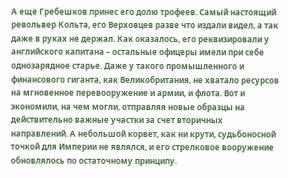А еще Гребешков принес его долю трофеев. Самый настоящий револьвер Кольта, его Верховцев разве что издали видел, а так даже в руках не держал. Как оказалось, его реквизировали у английского капитана – остальные офицеры имели при себе однозарядное старье. Даже у такого промышленного и финансового гиганта, как Великобритания, не хватало ресурсов на мгновенное перевооружение и армии, и флота. Вот и экономили, на чем могли, отправляя новые образцы на действительно важные участки за счет вторичных направлений. А небольшой корвет, как ни крути, судьбоносной точкой для Империи не являлся, и его стрелковое вооружение обновлялось по остаточному принципу.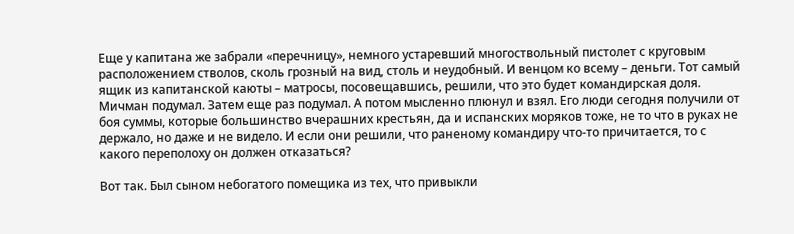Еще у капитана же забрали «перечницу», немного устаревший многоствольный пистолет с круговым расположением стволов, сколь грозный на вид, столь и неудобный. И венцом ко всему – деньги. Тот самый ящик из капитанской каюты – матросы, посовещавшись, решили, что это будет командирская доля. Мичман подумал. Затем еще раз подумал. А потом мысленно плюнул и взял. Его люди сегодня получили от боя суммы, которые большинство вчерашних крестьян, да и испанских моряков тоже, не то что в руках не держало, но даже и не видело. И если они решили, что раненому командиру что-то причитается, то с какого переполоху он должен отказаться?

Вот так. Был сыном небогатого помещика из тех, что привыкли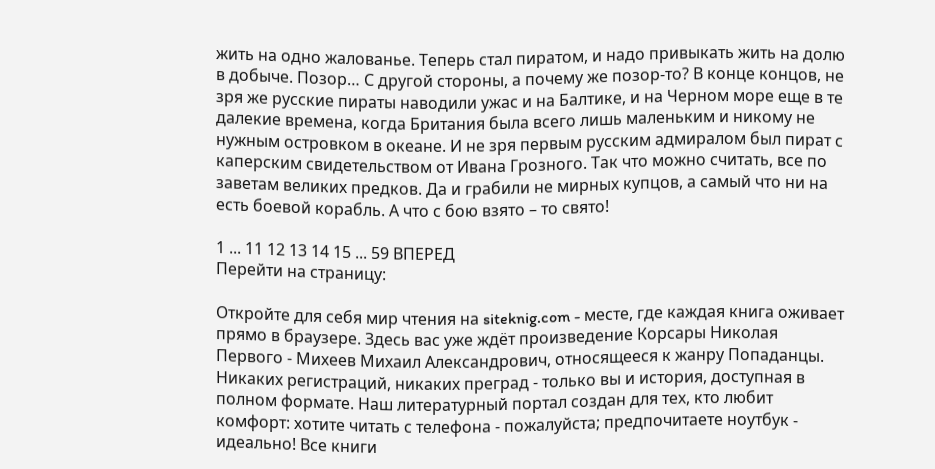жить на одно жалованье. Теперь стал пиратом, и надо привыкать жить на долю в добыче. Позор… С другой стороны, а почему же позор-то? В конце концов, не зря же русские пираты наводили ужас и на Балтике, и на Черном море еще в те далекие времена, когда Британия была всего лишь маленьким и никому не нужным островком в океане. И не зря первым русским адмиралом был пират с каперским свидетельством от Ивана Грозного. Так что можно считать, все по заветам великих предков. Да и грабили не мирных купцов, а самый что ни на есть боевой корабль. А что с бою взято – то свято!

1 ... 11 12 13 14 15 ... 59 ВПЕРЕД
Перейти на страницу:

Откройте для себя мир чтения на siteknig.com - месте, где каждая книга оживает прямо в браузере. Здесь вас уже ждёт произведение Корсары Николая Первого - Михеев Михаил Александрович, относящееся к жанру Попаданцы. Никаких регистраций, никаких преград - только вы и история, доступная в полном формате. Наш литературный портал создан для тех, кто любит комфорт: хотите читать с телефона - пожалуйста; предпочитаете ноутбук - идеально! Все книги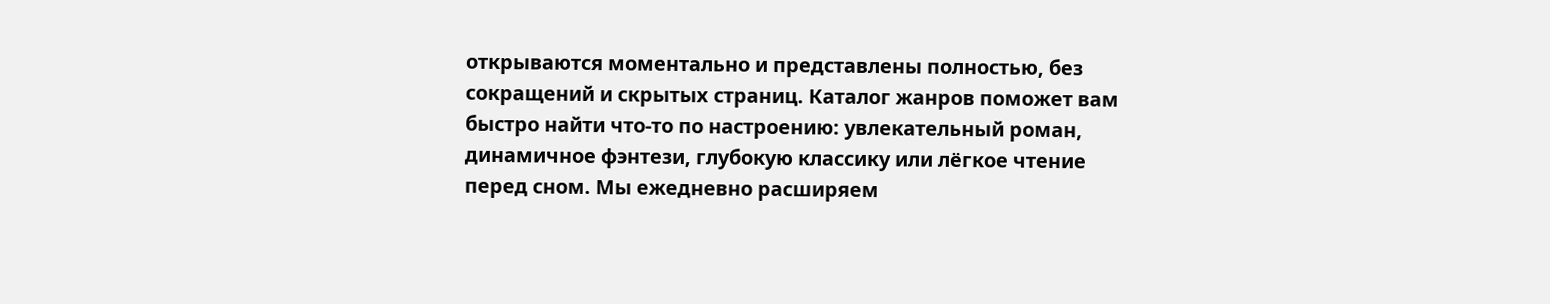открываются моментально и представлены полностью, без сокращений и скрытых страниц. Каталог жанров поможет вам быстро найти что-то по настроению: увлекательный роман, динамичное фэнтези, глубокую классику или лёгкое чтение перед сном. Мы ежедневно расширяем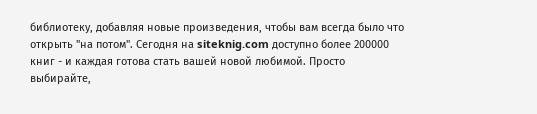библиотеку, добавляя новые произведения, чтобы вам всегда было что открыть "на потом". Сегодня на siteknig.com доступно более 200000 книг - и каждая готова стать вашей новой любимой. Просто выбирайте,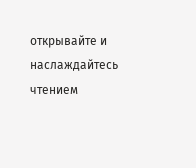открывайте и наслаждайтесь чтением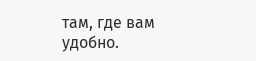там, где вам удобно.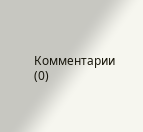Комментарии (0)